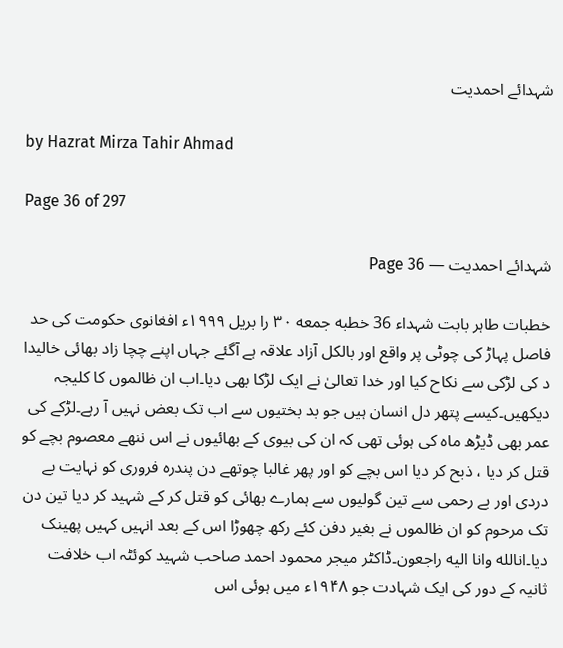شہدائے احمدیت

by Hazrat Mirza Tahir Ahmad

Page 36 of 297

شہدائے احمدیت — Page 36

خطبات طاہر بابت شہداء 36 خطبه جمعه ۳۰ را بریل ۱۹۹۹ء افغانوی حکومت کی حد فاصل پہاڑ کی چوٹی پر واقع اور بالکل آزاد علاقہ ہے آگئے جہاں اپنے چچا زاد بھائی خالیدا د کی لڑکی سے نکاح کیا اور خدا تعالیٰ نے ایک لڑکا بھی دیا۔اب ان ظالموں کا کلیجہ دیکھیں۔کیسے پتھر دل انسان ہیں جو بد بختیوں سے اب تک بعض نہیں آ رہے۔لڑکے کی عمر بھی ڈیڑھ ماہ کی ہوئی تھی کہ ان کی بیوی کے بھائیوں نے اس ننھے معصوم بچے کو قتل کر دیا ، ذبح کر دیا اس بچے کو اور پھر غالبا چوتھے دن پندرہ فروری کو نہایت بے دردی اور بے رحمی سے تین گولیوں سے ہمارے بھائی کو قتل کر کے شہید کر دیا تین دن تک مرحوم کو ان ظالموں نے بغیر دفن کئے رکھ چھوڑا اس کے بعد انہیں کہیں پھینک دیا۔انالله وانا اليه راجعون۔ڈاکٹر میجر محمود احمد صاحب شہید کوئٹہ اب خلافت ثانیہ کے دور کی ایک شہادت جو ۱۹۴۸ء میں ہوئی اس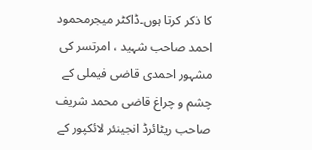کا ذکر کرتا ہوں۔ڈاکٹر میجرمحمود احمد صاحب شہید ، امرتسر کی مشہور احمدی قاضی فیملی کے چشم و چراغ قاضی محمد شریف صاحب ریٹائرڈ انجینئر لائکپور کے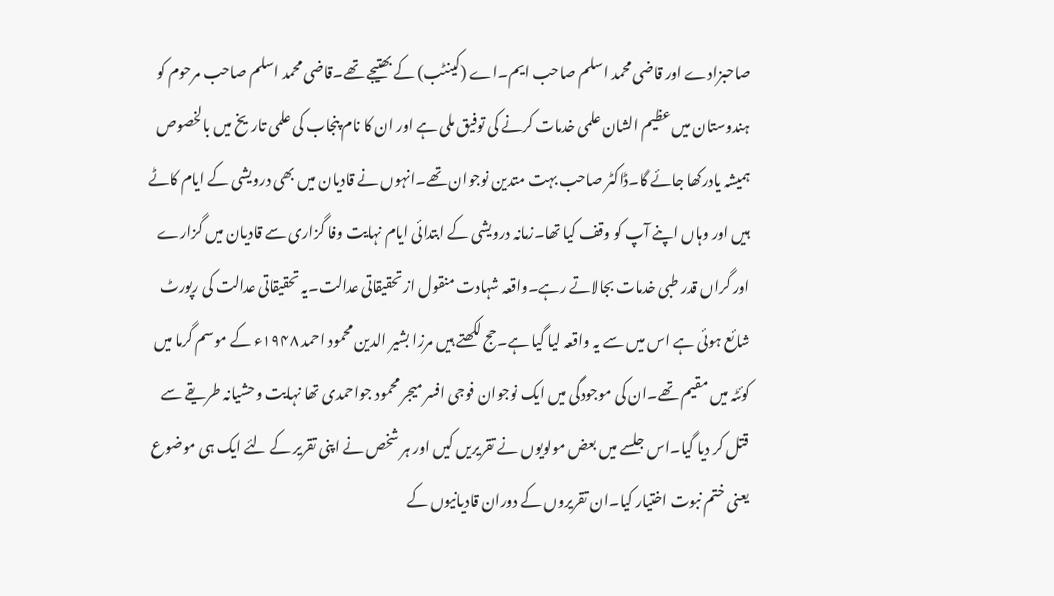صاحبزادے اور قاضی محمد اسلم صاحب ایم۔اے (کینٹب) کے بھتیجے تھے۔قاضی محمد اسلم صاحب مرحوم کو ہندوستان میں عظیم الشان علمی خدمات کرنے کی توفیق ملی ہے اور ان کا نام پنجاب کی علمی تاریخ میں بالخصوص ہمیشہ یادرکھا جائے گا۔ڈاکٹر صاحب بہت متدین نوجوان تھے۔انہوں نے قادیان میں بھی درویشی کے ایام کاٹے ہیں اور وہاں اپنے آپ کو وقف کیا تھا۔زمانہ درویشی کے ابتدائی ایام نہایت وفا گزاری سے قادیان میں گزارے اور گراں قدر طبی خدمات بجالاتے رہے۔واقعہ شہادت منقول از تحقیقاتی عدالت۔یہ تحقیقاتی عدالت کی رپورٹ شائع ہوئی ہے اس میں سے یہ واقعہ لیا گیا ہے۔حج لکھتے ہیں مرزا بشیر الدین محمود احمد ۱۹۴۸ء کے موسم گرما میں کوئٹہ میں مقیم تھے۔ان کی موجودگی میں ایک نوجوان فوجی افسر میجر محمود جواحمدی تھا نہایت وحشیانہ طریقے سے قتل کر دیا گیا۔اس جلسے میں بعض مولویوں نے تقریریں کیں اور ہر شخص نے اپنی تقریر کے لئے ایک ہی موضوع یعنی ختم نبوت اختیار کیا۔ان تقریروں کے دوران قادیانیوں کے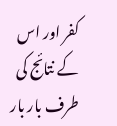کفر اور اس کے نتائج کی طرف بار بار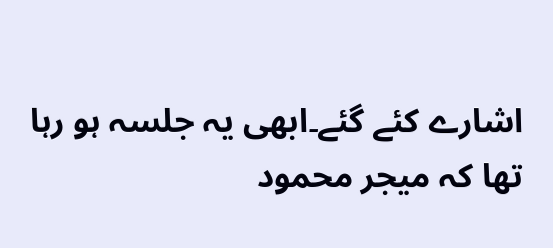اشارے کئے گئے۔ابھی یہ جلسہ ہو رہا تھا کہ میجر محمود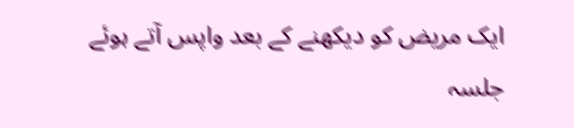ایک مریض کو دیکھنے کے بعد واپس آتے ہوئے جلسہ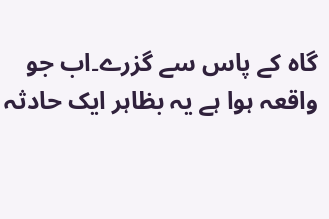گاہ کے پاس سے گزرے۔اب جو واقعہ ہوا ہے یہ بظاہر ایک حادثہ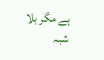ہے مگر بلا شبہ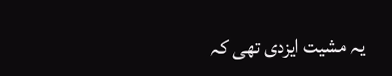یہ مشیت ایزدی تھی کہ